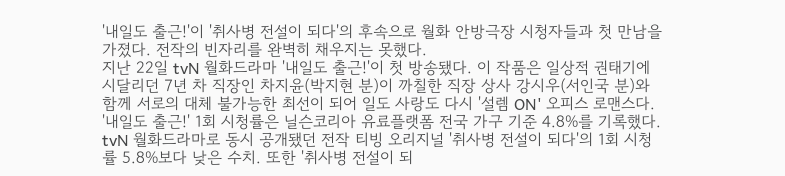'내일도 출근!'이 '취사병 전설이 되다'의 후속으로 월화 안방극장 시청자들과 첫 만남을 가졌다. 전작의 빈자리를 완벽히 채우지는 못했다.
지난 22일 tvN 월화드라마 '내일도 출근!'이 첫 방송됐다. 이 작품은 일상적 권태기에 시달리던 7년 차 직장인 차지윤(박지현 분)이 까칠한 직장 상사 강시우(서인국 분)와 함께 서로의 대체 불가능한 최선이 되어 일도 사랑도 다시 '설렘 ON' 오피스 로맨스다.
'내일도 출근!' 1회 시청률은 닐슨코리아 유료플랫폼 전국 가구 기준 4.8%를 기록했다. tvN 월화드라마로 동시 공개됐던 전작 티빙 오리지널 '취사병 전설이 되다'의 1회 시청률 5.8%보다 낮은 수치. 또한 '취사병 전설이 되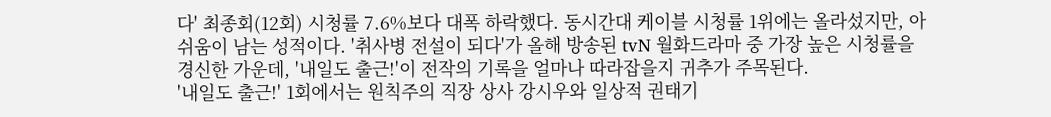다' 최종회(12회) 시청률 7.6%보다 대폭 하락했다. 동시간대 케이블 시청률 1위에는 올라섰지만, 아쉬움이 남는 성적이다. '취사병 전설이 되다'가 올해 방송된 tvN 월화드라마 중 가장 높은 시청률을 경신한 가운데, '내일도 출근!'이 전작의 기록을 얼마나 따라잡을지 귀추가 주목된다.
'내일도 출근!' 1회에서는 원칙주의 직장 상사 강시우와 일상적 권태기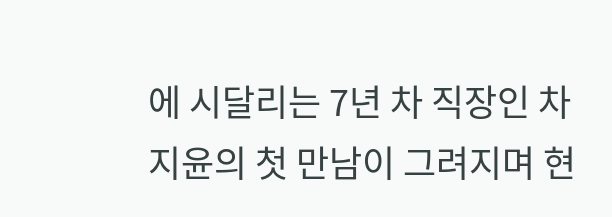에 시달리는 7년 차 직장인 차지윤의 첫 만남이 그려지며 현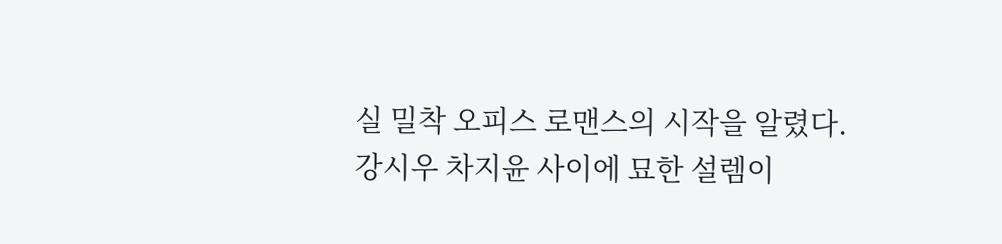실 밀착 오피스 로맨스의 시작을 알렸다.
강시우 차지윤 사이에 묘한 설렘이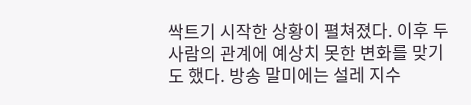싹트기 시작한 상황이 펼쳐졌다. 이후 두 사람의 관계에 예상치 못한 변화를 맞기도 했다. 방송 말미에는 설레 지수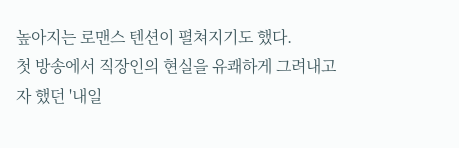높아지는 로맨스 텐션이 펼쳐지기도 했다.
첫 방송에서 직장인의 현실을 유쾌하게 그려내고자 했던 '내일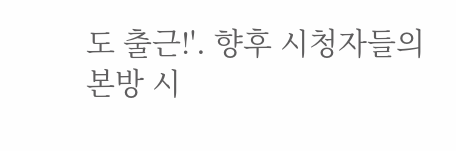도 출근!'. 향후 시청자들의 본방 시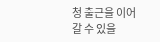청 출근을 이어갈 수 있을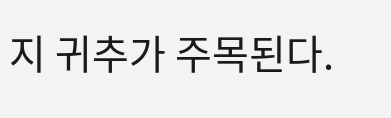지 귀추가 주목된다.